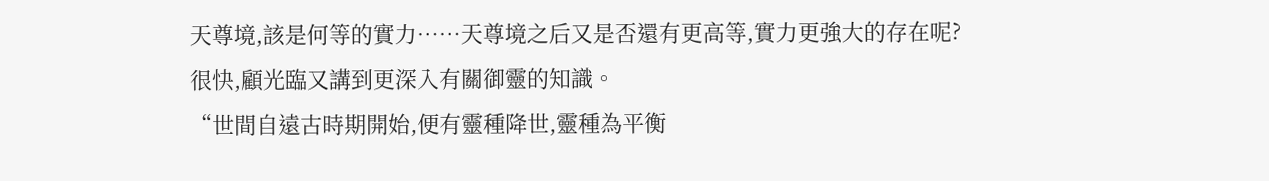天尊境,該是何等的實力……天尊境之后又是否還有更高等,實力更強大的存在呢?
很快,顧光臨又講到更深入有關御靈的知識。
“世間自遠古時期開始,便有靈種降世,靈種為平衡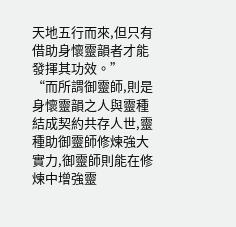天地五行而來,但只有借助身懷靈韻者才能發揮其功效。”
“而所謂御靈師,則是身懷靈韻之人與靈種結成契約共存人世,靈種助御靈師修煉強大實力,御靈師則能在修煉中增強靈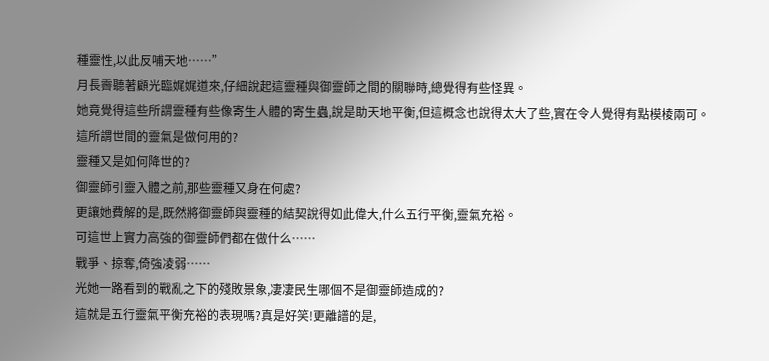種靈性,以此反哺天地……”
月長霽聽著顧光臨娓娓道來,仔細說起這靈種與御靈師之間的關聯時,總覺得有些怪異。
她竟覺得這些所謂靈種有些像寄生人體的寄生蟲,說是助天地平衡,但這概念也說得太大了些,實在令人覺得有點模棱兩可。
這所謂世間的靈氣是做何用的?
靈種又是如何降世的?
御靈師引靈入體之前,那些靈種又身在何處?
更讓她費解的是,既然將御靈師與靈種的結契說得如此偉大,什么五行平衡,靈氣充裕。
可這世上實力高強的御靈師們都在做什么……
戰爭、掠奪,倚強凌弱……
光她一路看到的戰亂之下的殘敗景象,凄凄民生哪個不是御靈師造成的?
這就是五行靈氣平衡充裕的表現嗎?真是好笑!更離譜的是,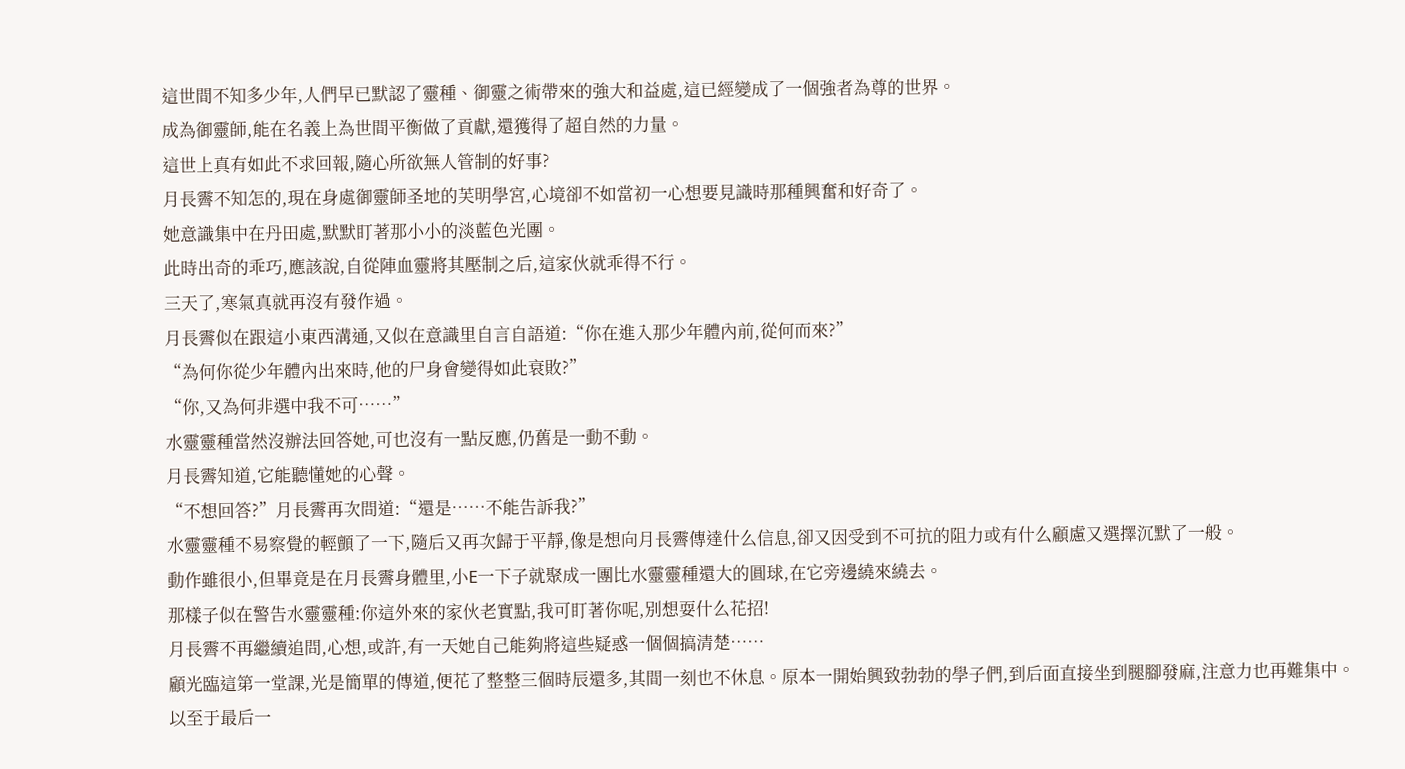這世間不知多少年,人們早已默認了靈種、御靈之術帶來的強大和益處,這已經變成了一個強者為尊的世界。
成為御靈師,能在名義上為世間平衡做了貢獻,還獲得了超自然的力量。
這世上真有如此不求回報,隨心所欲無人管制的好事?
月長霽不知怎的,現在身處御靈師圣地的芙明學宮,心境卻不如當初一心想要見識時那種興奮和好奇了。
她意識集中在丹田處,默默盯著那小小的淡藍色光團。
此時出奇的乖巧,應該說,自從陣血靈將其壓制之后,這家伙就乖得不行。
三天了,寒氣真就再沒有發作過。
月長霽似在跟這小東西溝通,又似在意識里自言自語道:“你在進入那少年體內前,從何而來?”
“為何你從少年體內出來時,他的尸身會變得如此衰敗?”
“你,又為何非選中我不可……”
水靈靈種當然沒辦法回答她,可也沒有一點反應,仍舊是一動不動。
月長霽知道,它能聽懂她的心聲。
“不想回答?”月長霽再次問道:“還是……不能告訴我?”
水靈靈種不易察覺的輕顫了一下,隨后又再次歸于平靜,像是想向月長霽傳達什么信息,卻又因受到不可抗的阻力或有什么顧慮又選擇沉默了一般。
動作雖很小,但畢竟是在月長霽身體里,小E一下子就聚成一團比水靈靈種還大的圓球,在它旁邊繞來繞去。
那樣子似在警告水靈靈種:你這外來的家伙老實點,我可盯著你呢,別想耍什么花招!
月長霽不再繼續追問,心想,或許,有一天她自己能夠將這些疑惑一個個搞清楚……
顧光臨這第一堂課,光是簡單的傳道,便花了整整三個時辰還多,其間一刻也不休息。原本一開始興致勃勃的學子們,到后面直接坐到腿腳發麻,注意力也再難集中。
以至于最后一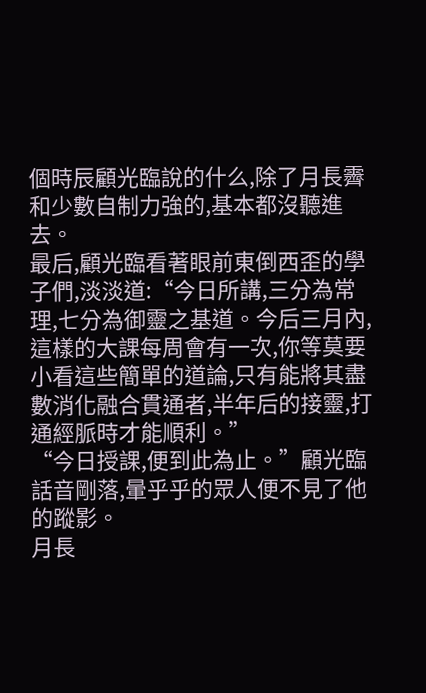個時辰顧光臨說的什么,除了月長霽和少數自制力強的,基本都沒聽進去。
最后,顧光臨看著眼前東倒西歪的學子們,淡淡道:“今日所講,三分為常理,七分為御靈之基道。今后三月內,這樣的大課每周會有一次,你等莫要小看這些簡單的道論,只有能將其盡數消化融合貫通者,半年后的接靈,打通經脈時才能順利。”
“今日授課,便到此為止。”顧光臨話音剛落,暈乎乎的眾人便不見了他的蹤影。
月長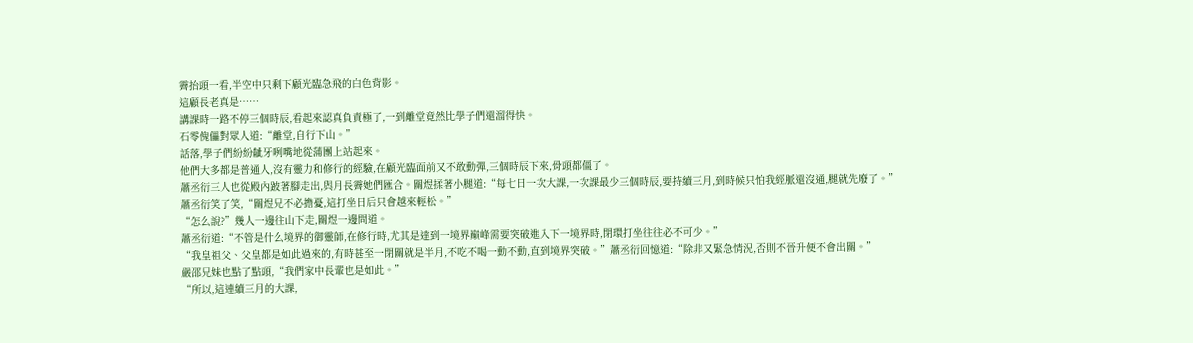霽抬頭一看,半空中只剩下顧光臨急飛的白色背影。
這顧長老真是……
講課時一路不停三個時辰,看起來認真負責極了,一到離堂竟然比學子們還溜得快。
石零傀儡對眾人道:“離堂,自行下山。”
話落,學子們紛紛齜牙咧嘴地從蒲團上站起來。
他們大多都是普通人,沒有靈力和修行的經驗,在顧光臨面前又不敢動彈,三個時辰下來,骨頭都僵了。
蕭丞衍三人也從殿內跛著腳走出,與月長霽她們匯合。關煜揉著小腿道:“每七日一次大課,一次課最少三個時辰,要持續三月,到時候只怕我經脈還沒通,腿就先廢了。”
蕭丞衍笑了笑,“關煜兄不必擔憂,這打坐日后只會越來輕松。”
“怎么說?”幾人一邊往山下走,關煜一邊問道。
蕭丞衍道:“不管是什么境界的御靈師,在修行時,尤其是達到一境界巔峰需要突破進入下一境界時,閉環打坐往往必不可少。”
“我皇祖父、父皇都是如此過來的,有時甚至一閉關就是半月,不吃不喝一動不動,直到境界突破。”蕭丞衍回憶道:“除非又緊急情況,否則不晉升便不會出關。”
嚴邵兄妹也點了點頭,“我們家中長輩也是如此。”
“所以,這連續三月的大課,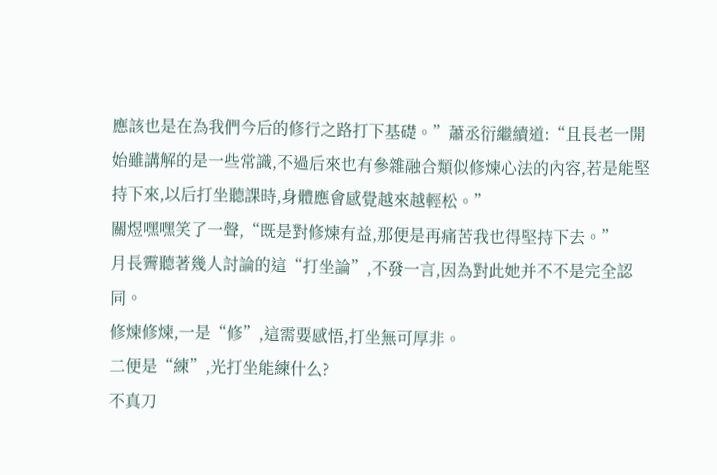應該也是在為我們今后的修行之路打下基礎。”蕭丞衍繼續道:“且長老一開始雖講解的是一些常識,不過后來也有參雜融合類似修煉心法的內容,若是能堅持下來,以后打坐聽課時,身體應會感覺越來越輕松。”
關煜嘿嘿笑了一聲,“既是對修煉有益,那便是再痛苦我也得堅持下去。”
月長霽聽著幾人討論的這“打坐論”,不發一言,因為對此她并不不是完全認同。
修煉修煉,一是“修”,這需要感悟,打坐無可厚非。
二便是“練”,光打坐能練什么?
不真刀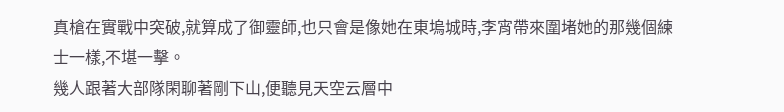真槍在實戰中突破,就算成了御靈師,也只會是像她在東塢城時,李宵帶來圍堵她的那幾個練士一樣,不堪一擊。
幾人跟著大部隊閑聊著剛下山,便聽見天空云層中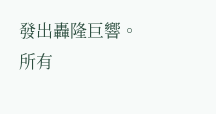發出轟隆巨響。
所有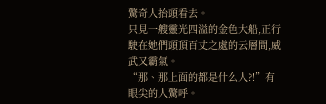驚奇人抬頭看去。
只見一艘靈光四溢的金色大船,正行駛在她們頭頂百丈之處的云層間,威武又霸氣。
“那、那上面的都是什么人?!”有眼尖的人驚呼。